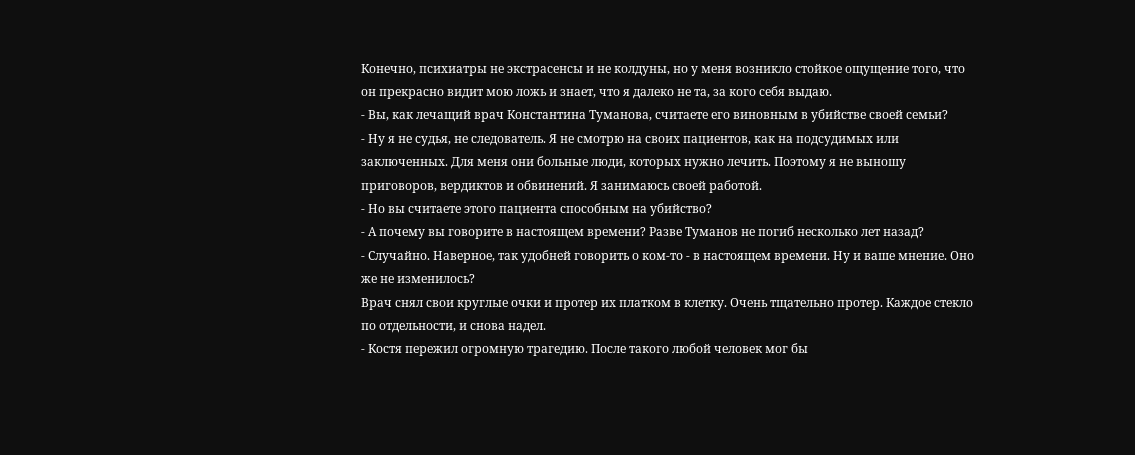Конечно, психиатры не экстрасенсы и не колдуны, но у меня возникло стойкое ощущение того, что он прекрасно видит мою ложь и знает, что я далеко не та, за кого себя выдаю.
- Вы, как лечащий врач Константина Туманова, считаете его виновным в убийстве своей семьи?
- Ну я не судья, не следователь. Я не смотрю на своих пациентов, как на подсудимых или заключенных. Для меня они больные люди, которых нужно лечить. Поэтому я не выношу приговоров, вердиктов и обвинений. Я занимаюсь своей работой.
- Но вы считаете этого пациента способным на убийство?
- А почему вы говорите в настоящем времени? Разве Туманов не погиб несколько лет назад?
- Случайно. Наверное, так удобней говорить о ком-то - в настоящем времени. Ну и ваше мнение. Оно же не изменилось?
Врач снял свои круглые очки и протер их платком в клетку. Очень тщательно протер. Каждое стекло по отдельности, и снова надел.
- Костя пережил огромную трагедию. После такого любой человек мог бы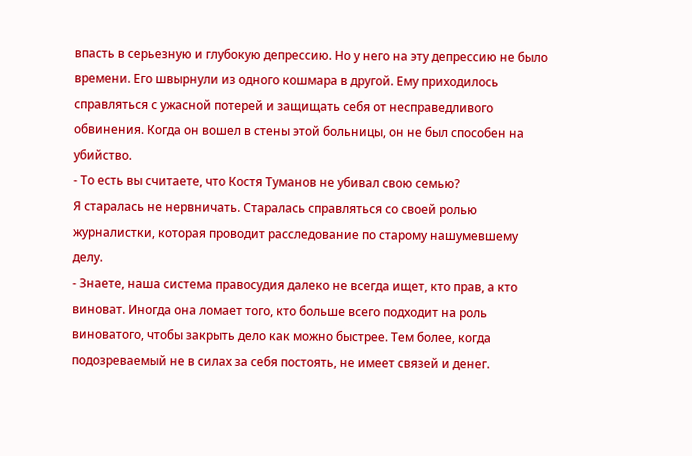впасть в серьезную и глубокую депрессию. Но у него на эту депрессию не было времени. Его швырнули из одного кошмара в другой. Ему приходилось справляться с ужасной потерей и защищать себя от несправедливого обвинения. Когда он вошел в стены этой больницы, он не был способен на убийство.
- То есть вы считаете, что Костя Туманов не убивал свою семью?
Я старалась не нервничать. Старалась справляться со своей ролью журналистки, которая проводит расследование по старому нашумевшему делу.
- Знаете, наша система правосудия далеко не всегда ищет, кто прав, а кто виноват. Иногда она ломает того, кто больше всего подходит на роль виноватого, чтобы закрыть дело как можно быстрее. Тем более, когда подозреваемый не в силах за себя постоять, не имеет связей и денег.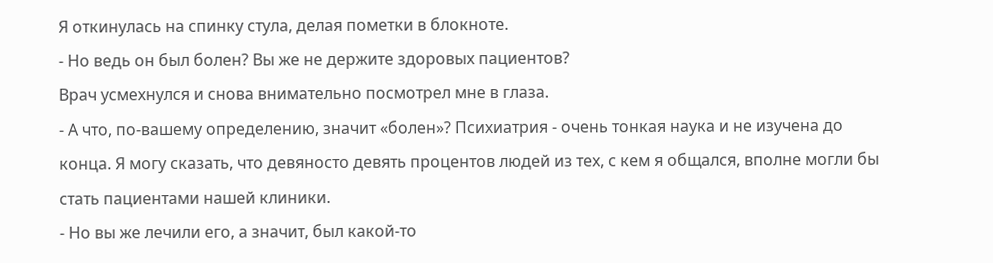Я откинулась на спинку стула, делая пометки в блокноте.
- Но ведь он был болен? Вы же не держите здоровых пациентов?
Врач усмехнулся и снова внимательно посмотрел мне в глаза.
- А что, по-вашему определению, значит «болен»? Психиатрия - очень тонкая наука и не изучена до конца. Я могу сказать, что девяносто девять процентов людей из тех, с кем я общался, вполне могли бы стать пациентами нашей клиники.
- Но вы же лечили его, а значит, был какой-то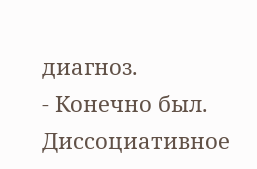диагноз.
- Конечно был. Диссоциативное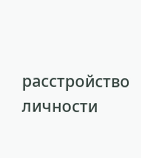расстройство личности